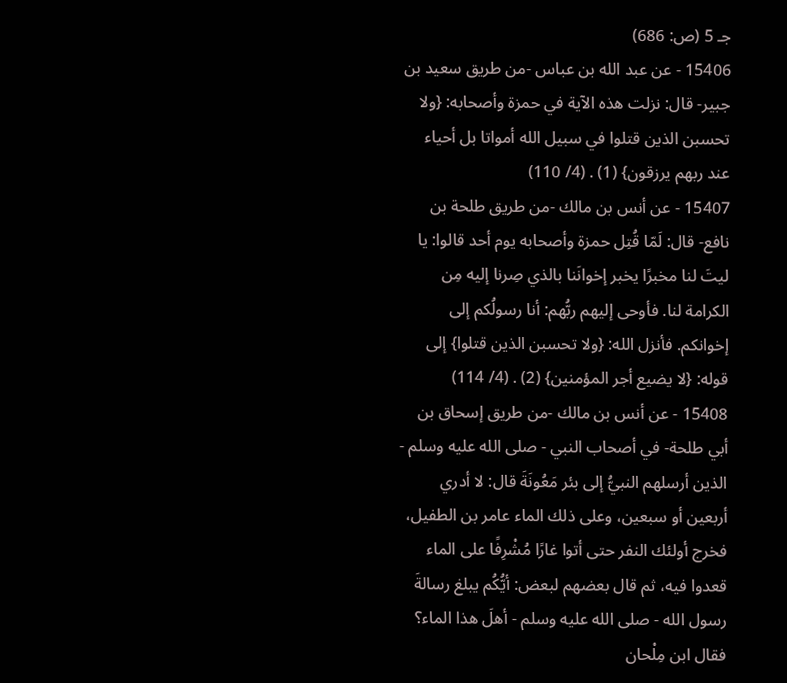جـ 5 (ص: 686)
15406 - عن عبد الله بن عباس -من طريق سعيد بن جبير- قال: نزلت هذه الآية في حمزة وأصحابه: {ولا تحسبن الذين قتلوا في سبيل الله أمواتا بل أحياء عند ربهم يرزقون} (1) . (4/ 110)
15407 - عن أنس بن مالك -من طريق طلحة بن نافع- قال: لَمّا قُتِل حمزة وأصحابه يوم أحد قالوا: يا ليتَ لنا مخبرًا يخبر إخوانَنا بالذي صِرنا إليه مِن الكرامة لنا. فأوحى إليهم ربُّهم: أنا رسولُكم إلى إخوانكم. فأنزل الله: {ولا تحسبن الذين قتلوا} إلى قوله: {لا يضيع أجر المؤمنين} (2) . (4/ 114)
15408 - عن أنس بن مالك -من طريق إسحاق بن أبي طلحة- في أصحاب النبي - صلى الله عليه وسلم - الذين أرسلهم النبيُّ إلى بئر مَعُونَةَ قال: لا أدري أربعين أو سبعين، وعلى ذلك الماء عامر بن الطفيل، فخرج أولئك النفر حتى أتوا غارًا مُشْرِفًا على الماء قعدوا فيه، ثم قال بعضهم لبعض: أيُّكُم يبلغ رسالةَ رسول الله - صلى الله عليه وسلم - أهلَ هذا الماء؟ فقال ابن مِلْحان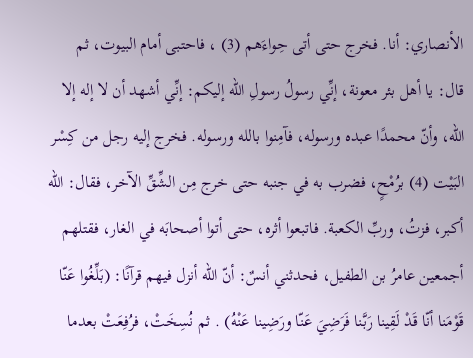الأنصاري: أنا. فخرج حتى أتى حِواءَهم (3) ، فاحتبى أمام البيوت، ثم قال: يا أهل بئر معونة، إنِّي رسولُ رسولِ الله إليكم: إنِّي أشهد أن لا إله إلا الله، وأنّ محمدًا عبده ورسوله، فآمِنوا بالله ورسوله. فخرج إليه رجل من كِسْر البَيْت (4) برُمْحٍ، فضرب به في جنبه حتى خرج مِن الشِّقِّ الآخر، فقال: الله أكبر، فزتُ، وربِّ الكعبة. فاتبعوا أثره، حتى أتوا أصحابَه في الغار، فقتلهم أجمعين عامرُ بن الطفيل، فحدثني أنسٌ: أنّ الله أنزل فيهم قرآنًا: (بَلِّغُوا عَنّا قَوْمَنا أنّا قَدْ لَقِينا رَبَّنا فَرَضِيَ عَنّا ورَضِينا عَنْهُ) . ثم نُسِخَتْ، فرُفِعَتْ بعدما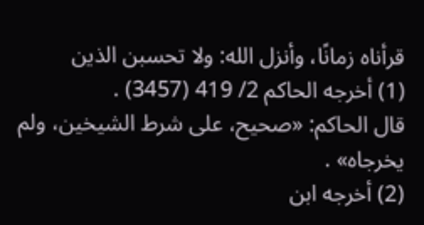قرأناه زمانًا، وأنزل الله: ولا تحسبن الذين
(1) أخرجه الحاكم 2/ 419 (3457) .
قال الحاكم: «صحيح، على شرط الشيخين، ولم يخرجاه» .
(2) أخرجه ابن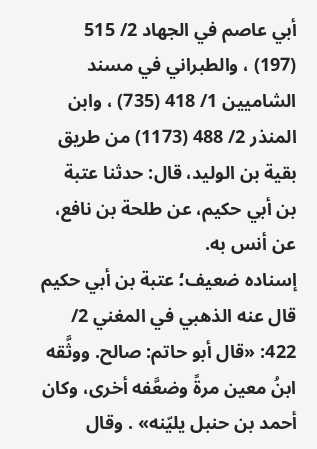أبي عاصم في الجهاد 2/ 515 (197) ، والطبراني في مسند الشاميين 1/ 418 (735) ، وابن المنذر 2/ 488 (1173) من طريق بقية بن الوليد، قال: حدثنا عتبة بن أبي حكيم، عن طلحة بن نافع، عن أنس به.
إسناده ضعيف؛ عتبة بن أبي حكيم قال عنه الذهبي في المغني 2/ 422: «قال أبو حاتم: صالح. ووثَّقه ابنُ معين مرةً وضعَّفه أخرى، وكان أحمد بن حنبل يليّنه» . وقال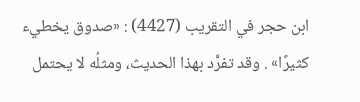ابن حجر في التقريب (4427) : «صدوق يخطيء كثيرًا» . وقد تفرَّد بهذا الحديث، ومثلُه لا يحتمل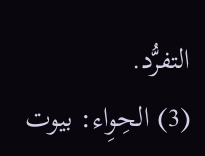التفرُّد.
(3) الحِوِاء: بيوت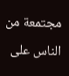مجتمعة من الناس على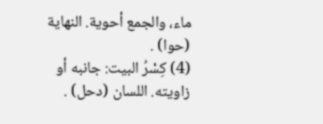ماء، والجمع أحوية. النهاية (حوا) .
(4) كِسْرُ البيت: جانبه أو زاويته. اللسان (دحل) .